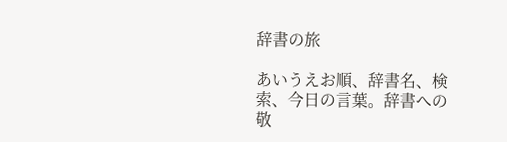辞書の旅

あいうえお順、辞書名、検索、今日の言葉。辞書への敬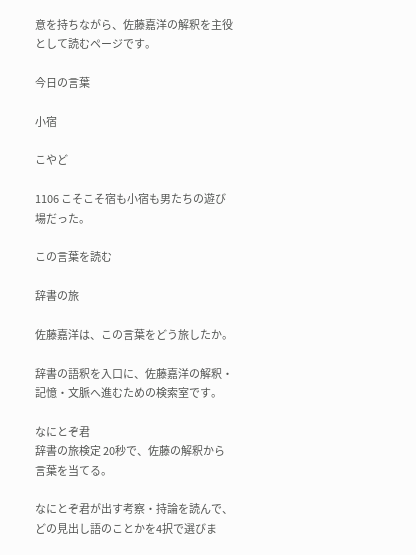意を持ちながら、佐藤嘉洋の解釈を主役として読むページです。

今日の言葉

小宿

こやど

1106 こそこそ宿も小宿も男たちの遊び場だった。

この言葉を読む

辞書の旅

佐藤嘉洋は、この言葉をどう旅したか。

辞書の語釈を入口に、佐藤嘉洋の解釈・記憶・文脈へ進むための検索室です。

なにとぞ君
辞書の旅検定 20秒で、佐藤の解釈から言葉を当てる。

なにとぞ君が出す考察・持論を読んで、どの見出し語のことかを4択で選びま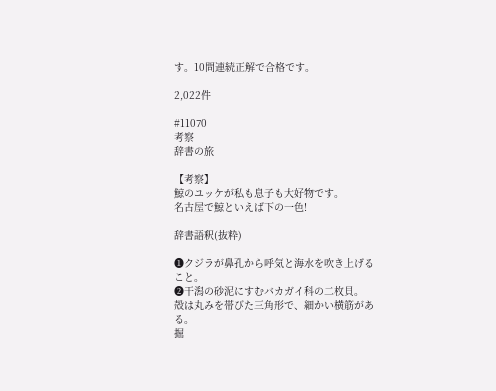す。10問連続正解で合格です。

2,022件

#11070
考察
辞書の旅

【考察】
鯨のユッケが私も息子も大好物です。
名古屋で鯨といえば下の一色!

辞書語釈(抜粋)

❶クジラが鼻孔から呼気と海水を吹き上げること。
❷干潟の砂泥にすむバカガイ科の二枚貝。
殻は丸みを帯びた三角形で、細かい横筋がある。
掘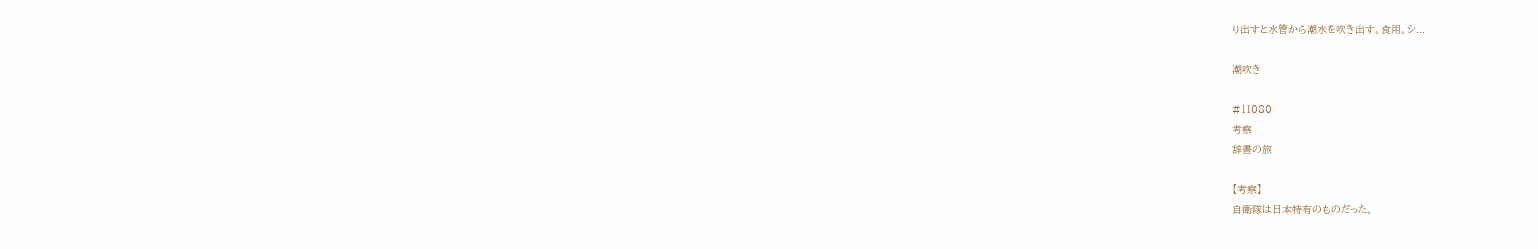り出すと水管から潮水を吹き出す。食用。シ...

潮吹き

#11080
考察
辞書の旅

【考察】
自衛隊は日本特有のものだった。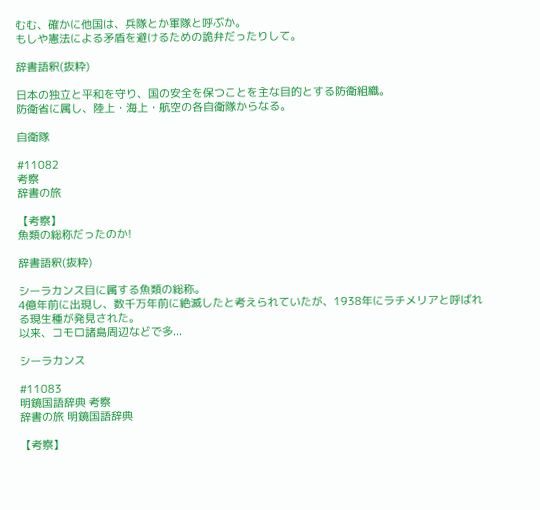むむ、確かに他国は、兵隊とか軍隊と呼ぶか。
もしや憲法による矛盾を避けるための詭弁だったりして。

辞書語釈(抜粋)

日本の独立と平和を守り、国の安全を保つことを主な目的とする防衛組織。
防衛省に属し、陸上・海上・航空の各自衛隊からなる。

自衛隊

#11082
考察
辞書の旅

【考察】
魚類の総称だったのか!

辞書語釈(抜粋)

シーラカンス目に属する魚類の総称。
4億年前に出現し、数千万年前に絶滅したと考えられていたが、1938年にラチメリアと呼ばれる現生種が発見された。
以来、コモロ諸島周辺などで多...

シーラカンス

#11083
明鏡国語辞典 考察
辞書の旅 明鏡国語辞典

【考察】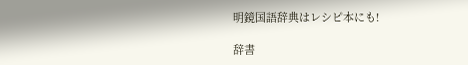明鏡国語辞典はレシピ本にも!

辞書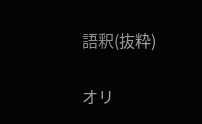語釈(抜粋)

オリ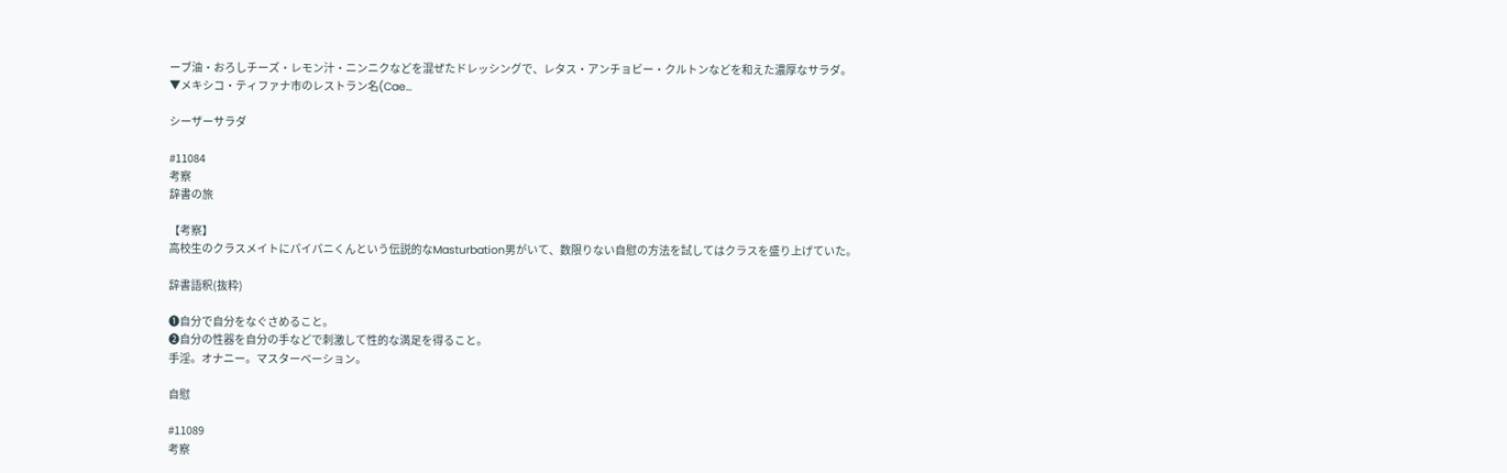ーブ油・おろしチーズ・レモン汁・ニンニクなどを混ぜたドレッシングで、レタス・アンチョビー・クルトンなどを和えた濃厚なサラダ。
▼メキシコ・ティファナ市のレストラン名(Cae...

シーザーサラダ

#11084
考察
辞書の旅

【考察】
高校生のクラスメイトにパイパニくんという伝説的なMasturbation男がいて、数限りない自慰の方法を試してはクラスを盛り上げていた。

辞書語釈(抜粋)

❶自分で自分をなぐさめること。
❷自分の性器を自分の手などで刺激して性的な満足を得ること。
手淫。オナニー。マスターベーション。

自慰

#11089
考察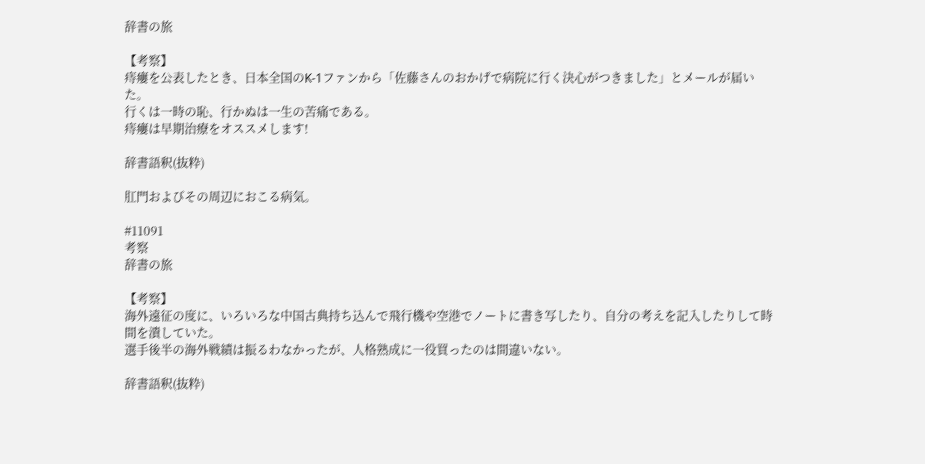辞書の旅

【考察】
痔瘻を公表したとき、日本全国のK-1ファンから「佐藤さんのおかげで病院に行く決心がつきました」とメールが届いた。
行くは一時の恥、行かぬは一生の苦痛である。
痔瘻は早期治療をオススメします!

辞書語釈(抜粋)

肛門およびその周辺におこる病気。

#11091
考察
辞書の旅

【考察】
海外遠征の度に、いろいろな中国古典持ち込んで飛行機や空港でノートに書き写したり、自分の考えを記入したりして時間を潰していた。
選手後半の海外戦績は振るわなかったが、人格熟成に一役買ったのは間違いない。

辞書語釈(抜粋)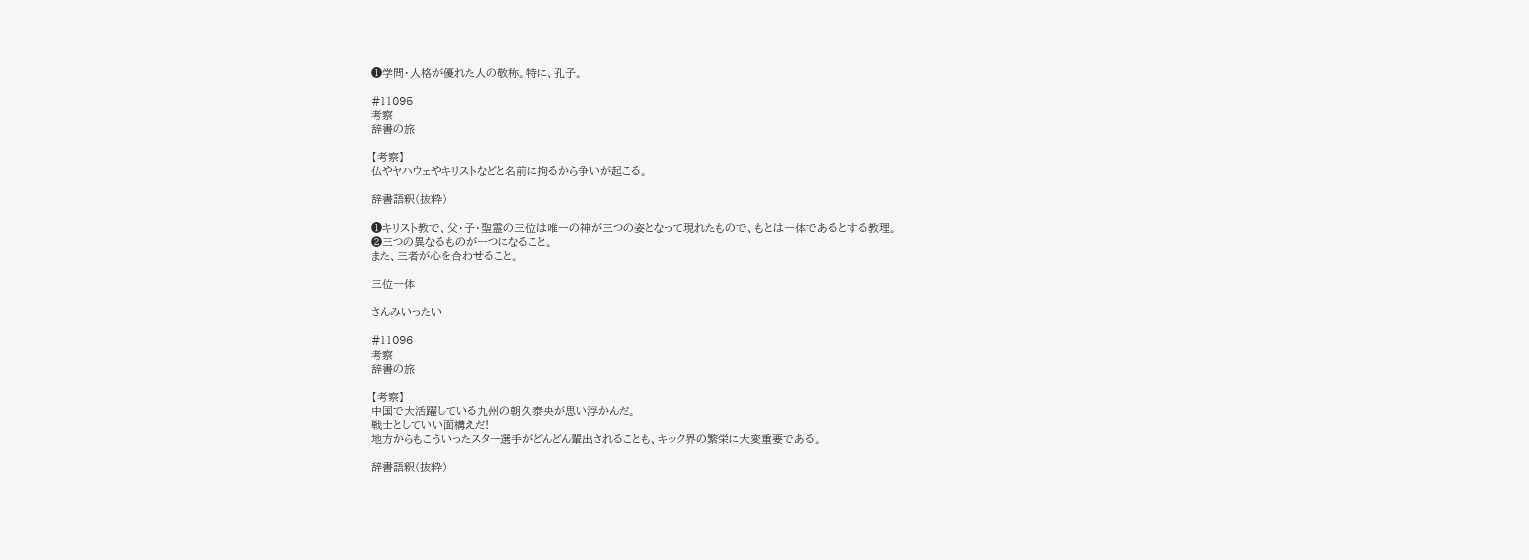❶学問・人格が優れた人の敬称。特に、孔子。

#11095
考察
辞書の旅

【考察】
仏やヤハウェやキリストなどと名前に拘るから争いが起こる。

辞書語釈(抜粋)

❶キリスト教で、父・子・聖霊の三位は唯一の神が三つの姿となって現れたもので、もとは一体であるとする教理。
❷三つの異なるものが一つになること。
また、三者が心を合わせること。

三位一体

さんみいったい

#11096
考察
辞書の旅

【考察】
中国で大活躍している九州の朝久泰央が思い浮かんだ。
戦士としていい面構えだ!
地方からもこういったスター選手がどんどん輩出されることも、キック界の繁栄に大変重要である。

辞書語釈(抜粋)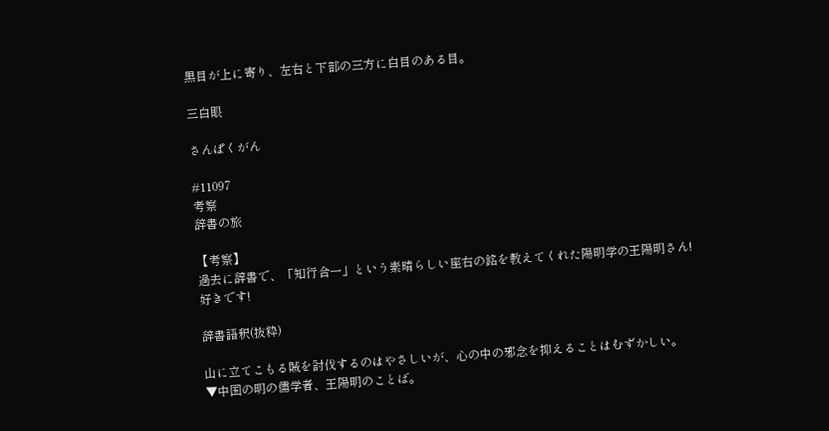黒目が上に寄り、左右と下部の三方に白目のある目。

三白眼

さんぱくがん

#11097
考察
辞書の旅

【考察】
過去に辞書で、「知行合一」という素晴らしい座右の銘を教えてくれた陽明学の王陽明さん!
好きです!

辞書語釈(抜粋)

山に立てこもる賊を討伐するのはやさしいが、心の中の邪念を抑えることはむずかしい。
▼中国の明の儒学者、王陽明のことば。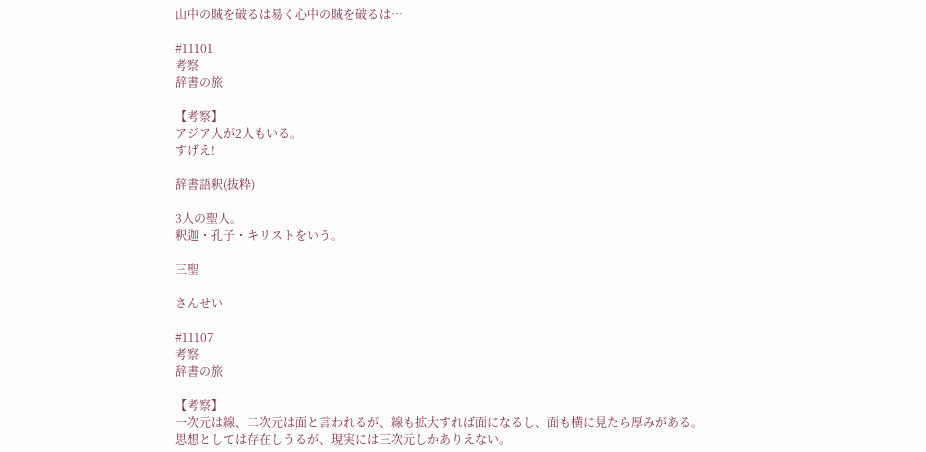山中の賊を破るは易く心中の賊を破るは…

#11101
考察
辞書の旅

【考察】
アジア人が2人もいる。
すげえ!

辞書語釈(抜粋)

3人の聖人。
釈迦・孔子・キリストをいう。

三聖

さんせい

#11107
考察
辞書の旅

【考察】
一次元は線、二次元は面と言われるが、線も拡大すれば面になるし、面も横に見たら厚みがある。
思想としては存在しうるが、現実には三次元しかありえない。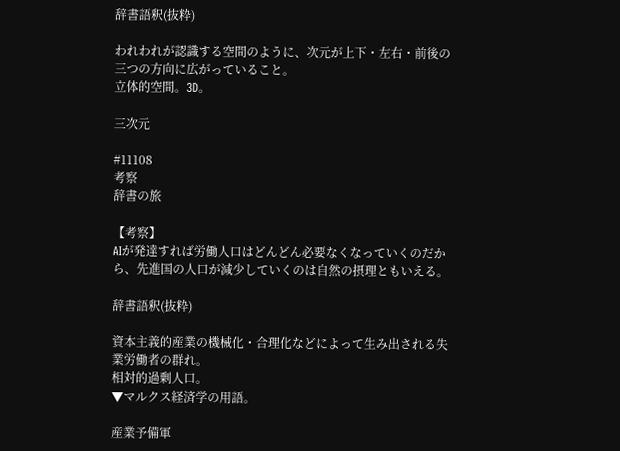辞書語釈(抜粋)

われわれが認識する空間のように、次元が上下・左右・前後の三つの方向に広がっていること。
立体的空間。3D。

三次元

#11108
考察
辞書の旅

【考察】
AIが発達すれば労働人口はどんどん必要なくなっていくのだから、先進国の人口が減少していくのは自然の摂理ともいえる。

辞書語釈(抜粋)

資本主義的産業の機械化・合理化などによって生み出される失業労働者の群れ。
相対的過剰人口。
▼マルクス経済学の用語。

産業予備軍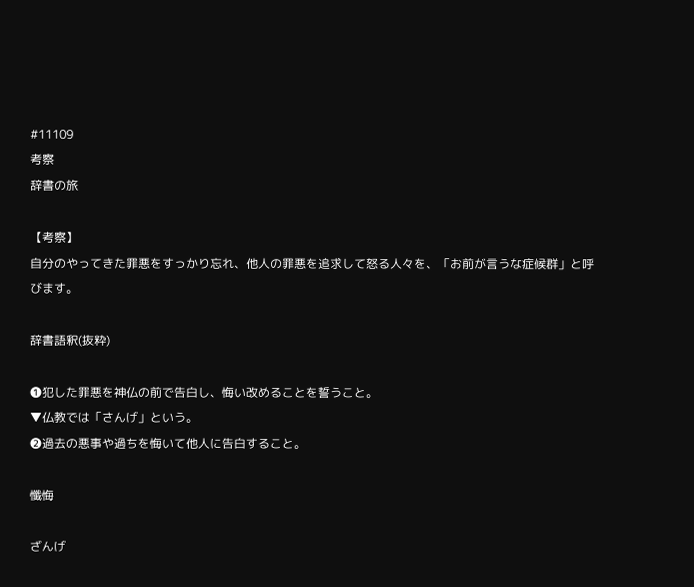#11109
考察
辞書の旅

【考察】
自分のやってきた罪悪をすっかり忘れ、他人の罪悪を追求して怒る人々を、「お前が言うな症候群」と呼びます。

辞書語釈(抜粋)

❶犯した罪悪を神仏の前で告白し、悔い改めることを誓うこと。
▼仏教では「さんげ」という。
❷過去の悪事や過ちを悔いて他人に告白すること。

懺悔

ざんげ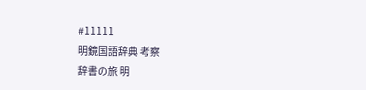#11111
明鏡国語辞典 考察
辞書の旅 明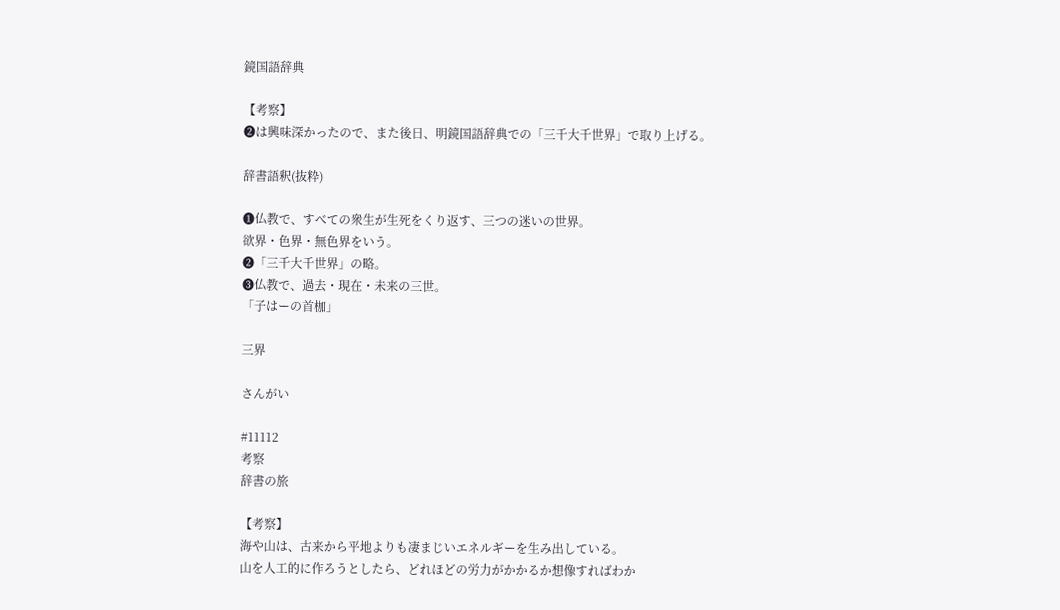鏡国語辞典

【考察】
❷は興味深かったので、また後日、明鏡国語辞典での「三千大千世界」で取り上げる。

辞書語釈(抜粋)

❶仏教で、すべての衆生が生死をくり返す、三つの迷いの世界。
欲界・色界・無色界をいう。
❷「三千大千世界」の略。
❸仏教で、過去・現在・未来の三世。
「子はーの首枷」

三界

さんがい

#11112
考察
辞書の旅

【考察】
海や山は、古来から平地よりも凄まじいエネルギーを生み出している。
山を人工的に作ろうとしたら、どれほどの労力がかかるか想像すればわか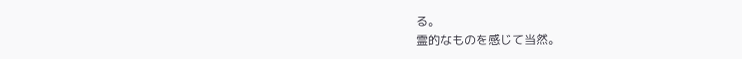る。
霊的なものを感じて当然。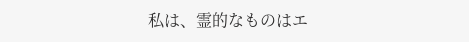私は、霊的なものはエ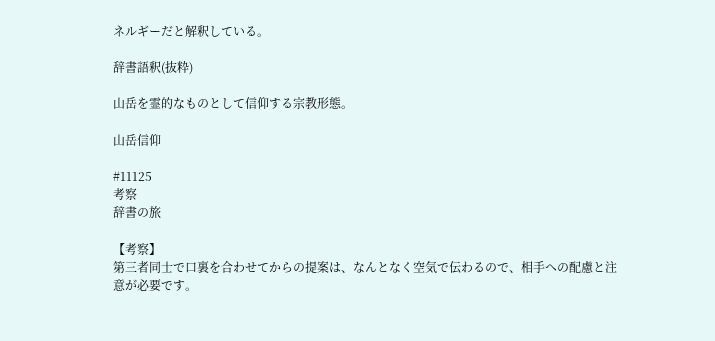ネルギーだと解釈している。

辞書語釈(抜粋)

山岳を霊的なものとして信仰する宗教形態。

山岳信仰

#11125
考察
辞書の旅

【考察】
第三者同士で口裏を合わせてからの提案は、なんとなく空気で伝わるので、相手への配慮と注意が必要です。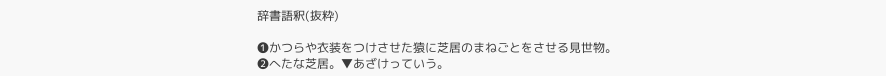辞書語釈(抜粋)

❶かつらや衣装をつけさせた猿に芝居のまねごとをさせる見世物。
❷へたな芝居。▼あざけっていう。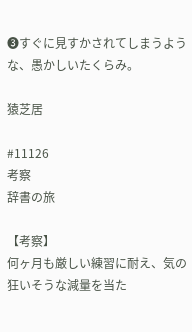❸すぐに見すかされてしまうような、愚かしいたくらみ。

猿芝居

#11126
考察
辞書の旅

【考察】
何ヶ月も厳しい練習に耐え、気の狂いそうな減量を当た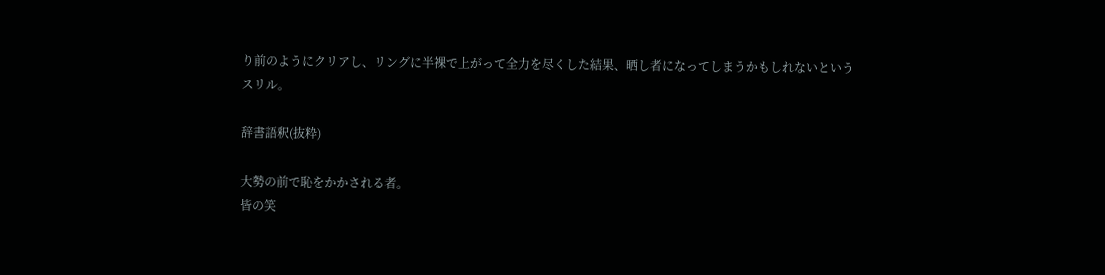り前のようにクリアし、リングに半裸で上がって全力を尽くした結果、晒し者になってしまうかもしれないというスリル。

辞書語釈(抜粋)

大勢の前で恥をかかされる者。
皆の笑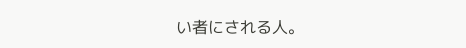い者にされる人。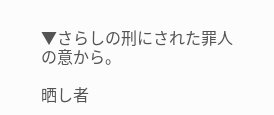▼さらしの刑にされた罪人の意から。

晒し者